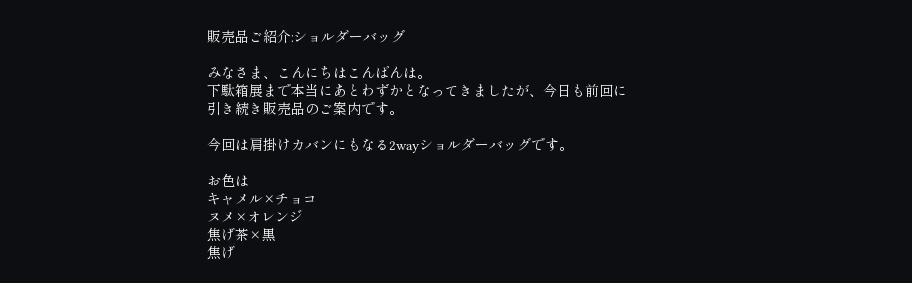販売品ご紹介:ショルダーバッグ

みなさま、こんにちはこんばんは。
下駄箱展まで本当にあとわずかとなってきましたが、今日も前回に
引き続き販売品のご案内です。

今回は肩掛けカバンにもなる2wayショルダーバッグです。

お色は
キャメル×チョコ
ヌメ×オレンジ
焦げ茶×黒
焦げ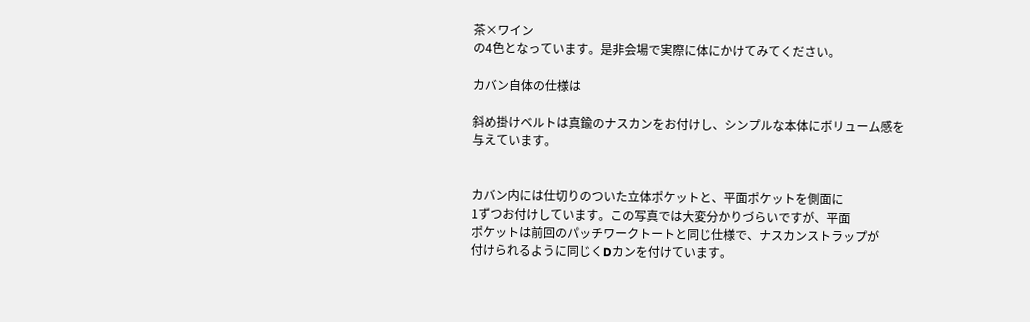茶×ワイン
の4色となっています。是非会場で実際に体にかけてみてください。

カバン自体の仕様は

斜め掛けベルトは真鍮のナスカンをお付けし、シンプルな本体にボリューム感を
与えています。


カバン内には仕切りのついた立体ポケットと、平面ポケットを側面に
1ずつお付けしています。この写真では大変分かりづらいですが、平面
ポケットは前回のパッチワークトートと同じ仕様で、ナスカンストラップが
付けられるように同じくDカンを付けています。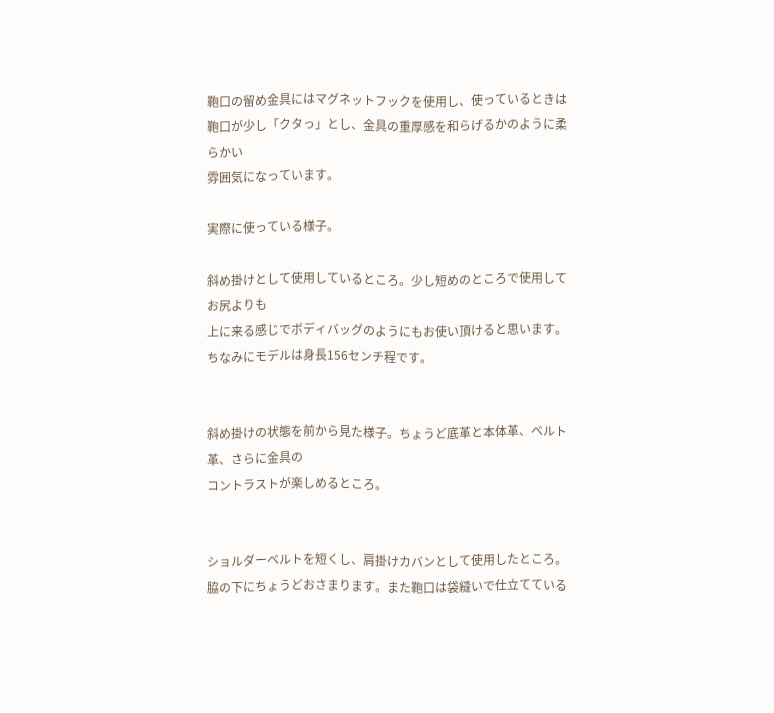鞄口の留め金具にはマグネットフックを使用し、使っているときは
鞄口が少し「クタっ」とし、金具の重厚感を和らげるかのように柔らかい
雰囲気になっています。

実際に使っている様子。

斜め掛けとして使用しているところ。少し短めのところで使用してお尻よりも
上に来る感じでボディバッグのようにもお使い頂けると思います。
ちなみにモデルは身長156センチ程です。


斜め掛けの状態を前から見た様子。ちょうど底革と本体革、ベルト革、さらに金具の
コントラストが楽しめるところ。


ショルダーベルトを短くし、肩掛けカバンとして使用したところ。
脇の下にちょうどおさまります。また鞄口は袋縫いで仕立てている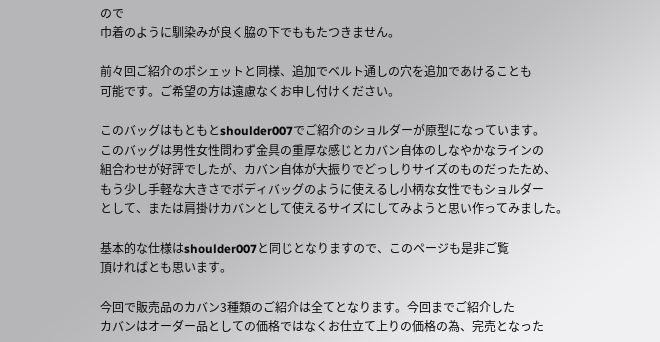ので
巾着のように馴染みが良く脇の下でももたつきません。

前々回ご紹介のポシェットと同様、追加でベルト通しの穴を追加であけることも
可能です。ご希望の方は遠慮なくお申し付けください。

このバッグはもともとshoulder007でご紹介のショルダーが原型になっています。
このバッグは男性女性問わず金具の重厚な感じとカバン自体のしなやかなラインの
組合わせが好評でしたが、カバン自体が大振りでどっしりサイズのものだったため、
もう少し手軽な大きさでボディバッグのように使えるし小柄な女性でもショルダー
として、または肩掛けカバンとして使えるサイズにしてみようと思い作ってみました。

基本的な仕様はshoulder007と同じとなりますので、このページも是非ご覧
頂ければとも思います。

今回で販売品のカバン3種類のご紹介は全てとなります。今回までご紹介した
カバンはオーダー品としての価格ではなくお仕立て上りの価格の為、完売となった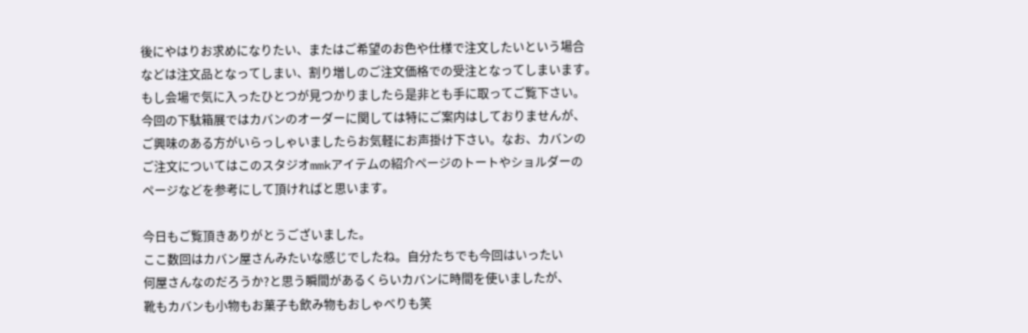後にやはりお求めになりたい、またはご希望のお色や仕様で注文したいという場合
などは注文品となってしまい、割り増しのご注文価格での受注となってしまいます。
もし会場で気に入ったひとつが見つかりましたら是非とも手に取ってご覧下さい。
今回の下駄箱展ではカバンのオーダーに関しては特にご案内はしておりませんが、
ご興味のある方がいらっしゃいましたらお気軽にお声掛け下さい。なお、カバンの
ご注文についてはこのスタジオmmkアイテムの紹介ページのトートやショルダーの
ページなどを参考にして頂ければと思います。

今日もご覧頂きありがとうございました。
ここ数回はカバン屋さんみたいな感じでしたね。自分たちでも今回はいったい
何屋さんなのだろうか?と思う瞬間があるくらいカバンに時間を使いましたが、
靴もカバンも小物もお菓子も飲み物もおしゃべりも笑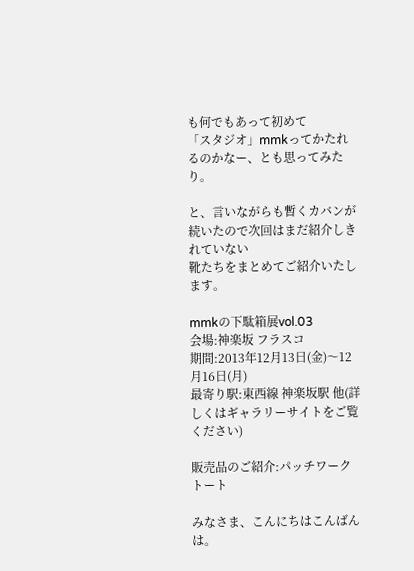も何でもあって初めて
「スタジオ」mmkってかたれるのかなー、とも思ってみたり。

と、言いながらも暫くカバンが続いたので次回はまだ紹介しきれていない
靴たちをまとめてご紹介いたします。

mmkの下駄箱展vol.03
会場:神楽坂 フラスコ
期間:2013年12月13日(金)〜12月16日(月)
最寄り駅:東西線 神楽坂駅 他(詳しくはギャラリーサイトをご覧ください)

販売品のご紹介:パッチワークトート

みなさま、こんにちはこんばんは。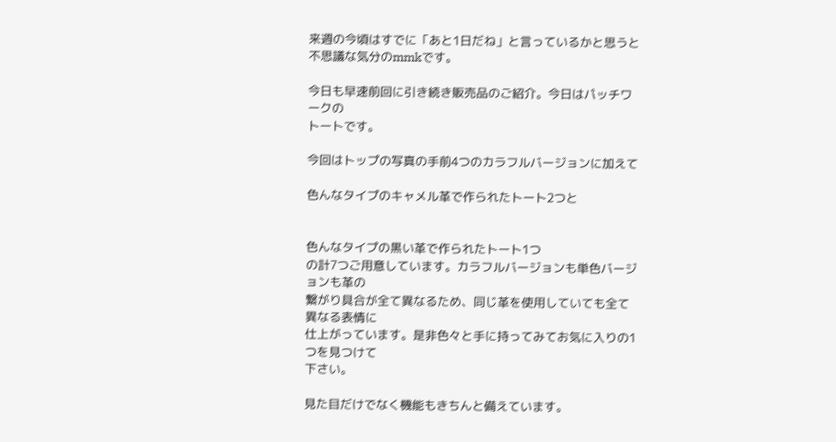来週の今頃はすでに「あと1日だね」と言っているかと思うと
不思議な気分のmmkです。

今日も早速前回に引き続き販売品のご紹介。今日はパッチワークの
トートです。

今回はトップの写真の手前4つのカラフルバージョンに加えて

色んなタイプのキャメル革で作られたトート2つと


色んなタイプの黒い革で作られたトート1つ
の計7つご用意しています。カラフルバージョンも単色バージョンも革の
繋がり具合が全て異なるため、同じ革を使用していても全て異なる表情に
仕上がっています。是非色々と手に持ってみてお気に入りの1つを見つけて
下さい。

見た目だけでなく機能もきちんと備えています。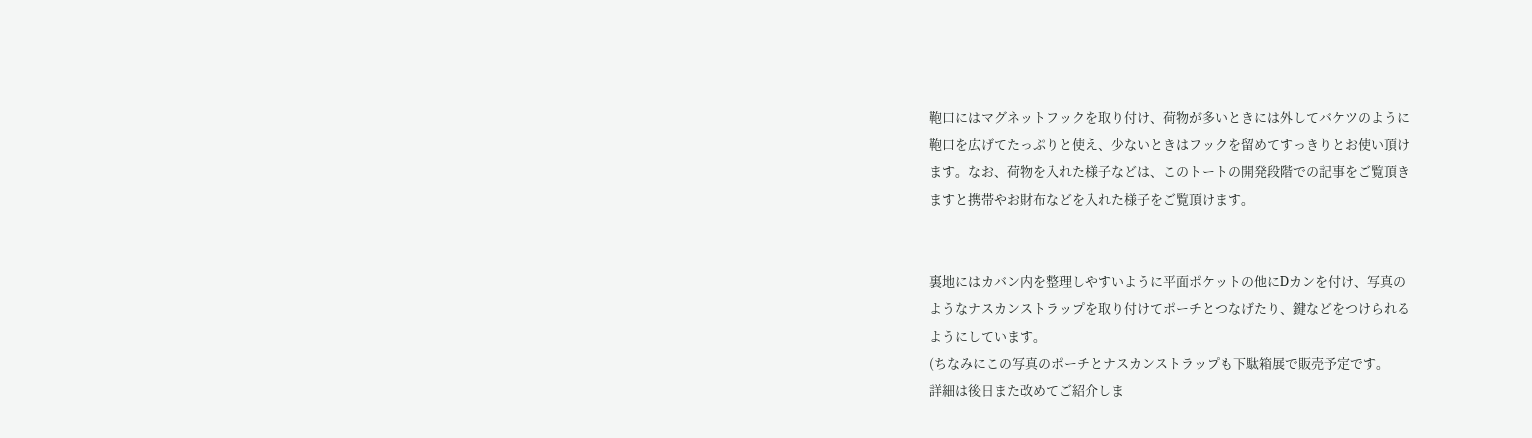鞄口にはマグネットフックを取り付け、荷物が多いときには外してバケツのように
鞄口を広げてたっぷりと使え、少ないときはフックを留めてすっきりとお使い頂け
ます。なお、荷物を入れた様子などは、このトートの開発段階での記事をご覧頂き
ますと携帯やお財布などを入れた様子をご覧頂けます。


裏地にはカバン内を整理しやすいように平面ポケットの他にDカンを付け、写真の
ようなナスカンストラップを取り付けてポーチとつなげたり、鍵などをつけられる
ようにしています。
(ちなみにこの写真のポーチとナスカンストラップも下駄箱展で販売予定です。
詳細は後日また改めてご紹介しま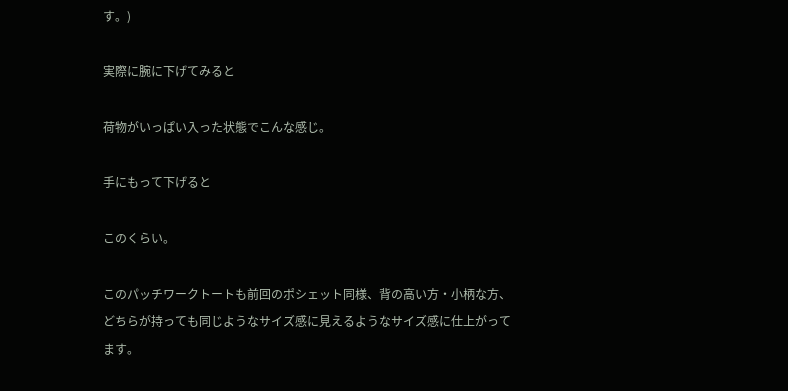す。)

実際に腕に下げてみると

荷物がいっぱい入った状態でこんな感じ。

手にもって下げると

このくらい。

このパッチワークトートも前回のポシェット同様、背の高い方・小柄な方、
どちらが持っても同じようなサイズ感に見えるようなサイズ感に仕上がってます。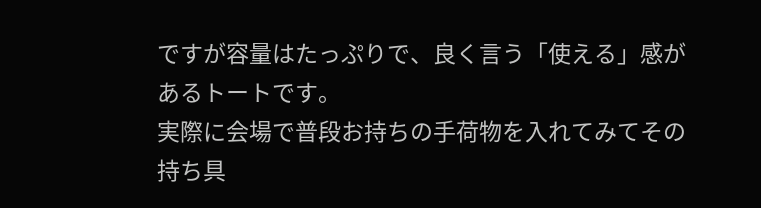ですが容量はたっぷりで、良く言う「使える」感があるトートです。
実際に会場で普段お持ちの手荷物を入れてみてその持ち具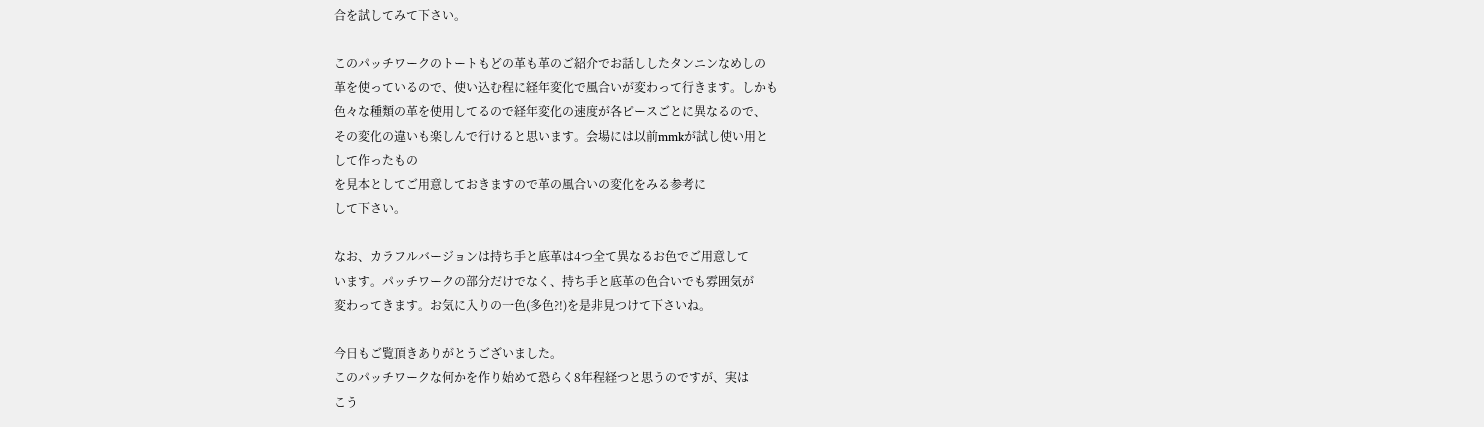合を試してみて下さい。

このパッチワークのトートもどの革も革のご紹介でお話ししたタンニンなめしの
革を使っているので、使い込む程に経年変化で風合いが変わって行きます。しかも
色々な種類の革を使用してるので経年変化の速度が各ピースごとに異なるので、
その変化の違いも楽しんで行けると思います。会場には以前mmkが試し使い用と
して作ったもの
を見本としてご用意しておきますので革の風合いの変化をみる参考に
して下さい。

なお、カラフルバージョンは持ち手と底革は4つ全て異なるお色でご用意して
います。パッチワークの部分だけでなく、持ち手と底革の色合いでも雰囲気が
変わってきます。お気に入りの一色(多色?!)を是非見つけて下さいね。

今日もご覧頂きありがとうございました。
このパッチワークな何かを作り始めて恐らく8年程経つと思うのですが、実は
こう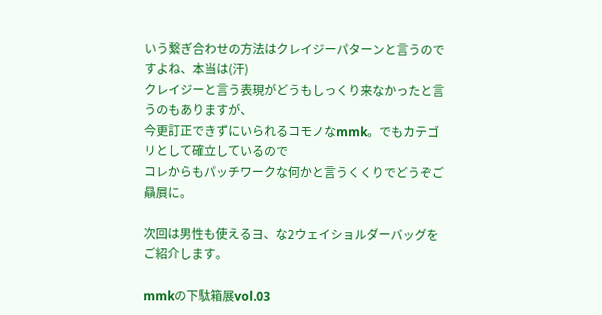いう繋ぎ合わせの方法はクレイジーパターンと言うのですよね、本当は(汗)
クレイジーと言う表現がどうもしっくり来なかったと言うのもありますが、
今更訂正できずにいられるコモノなmmk。でもカテゴリとして確立しているので
コレからもパッチワークな何かと言うくくりでどうぞご贔屓に。

次回は男性も使えるヨ、な2ウェイショルダーバッグをご紹介します。

mmkの下駄箱展vol.03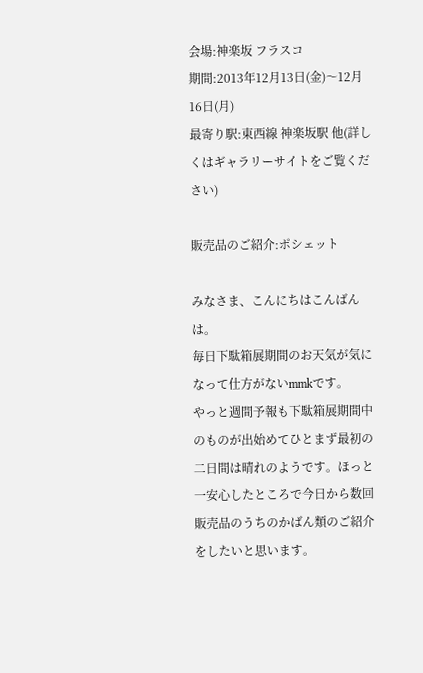会場:神楽坂 フラスコ
期間:2013年12月13日(金)〜12月16日(月)
最寄り駅:東西線 神楽坂駅 他(詳しくはギャラリーサイトをご覧ください)

販売品のご紹介:ポシェット

みなさま、こんにちはこんばんは。
毎日下駄箱展期間のお天気が気になって仕方がないmmkです。
やっと週間予報も下駄箱展期間中のものが出始めてひとまず最初の
二日間は晴れのようです。ほっと一安心したところで今日から数回
販売品のうちのかばん類のご紹介をしたいと思います。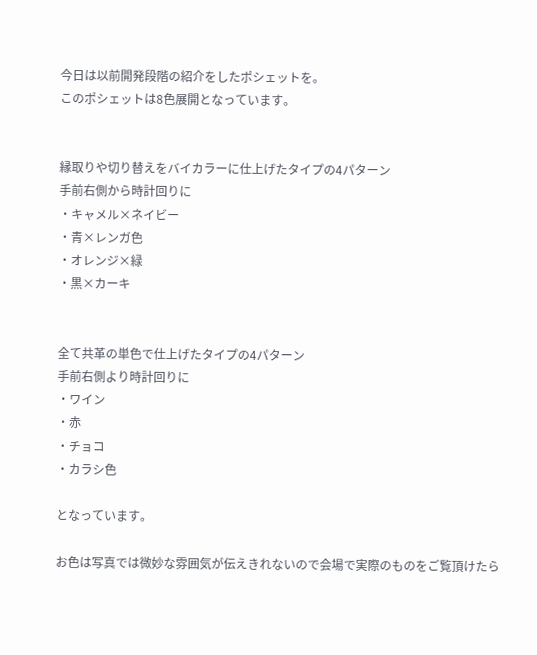今日は以前開発段階の紹介をしたポシェットを。
このポシェットは8色展開となっています。


縁取りや切り替えをバイカラーに仕上げたタイプの4パターン
手前右側から時計回りに
・キャメル×ネイビー
・青×レンガ色
・オレンジ×緑
・黒×カーキ


全て共革の単色で仕上げたタイプの4パターン
手前右側より時計回りに
・ワイン
・赤
・チョコ
・カラシ色

となっています。

お色は写真では微妙な雰囲気が伝えきれないので会場で実際のものをご覧頂けたら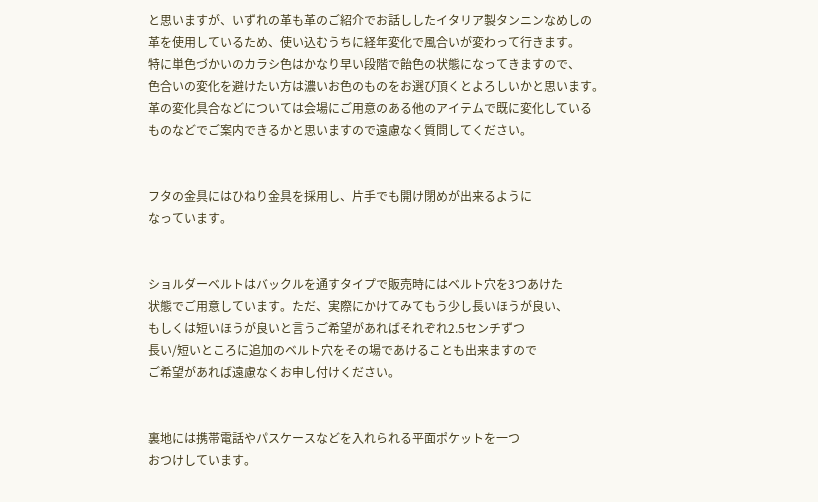と思いますが、いずれの革も革のご紹介でお話ししたイタリア製タンニンなめしの
革を使用しているため、使い込むうちに経年変化で風合いが変わって行きます。
特に単色づかいのカラシ色はかなり早い段階で飴色の状態になってきますので、
色合いの変化を避けたい方は濃いお色のものをお選び頂くとよろしいかと思います。
革の変化具合などについては会場にご用意のある他のアイテムで既に変化している
ものなどでご案内できるかと思いますので遠慮なく質問してください。


フタの金具にはひねり金具を採用し、片手でも開け閉めが出来るように
なっています。


ショルダーベルトはバックルを通すタイプで販売時にはベルト穴を3つあけた
状態でご用意しています。ただ、実際にかけてみてもう少し長いほうが良い、
もしくは短いほうが良いと言うご希望があればそれぞれ2.5センチずつ
長い/短いところに追加のベルト穴をその場であけることも出来ますので
ご希望があれば遠慮なくお申し付けください。


裏地には携帯電話やパスケースなどを入れられる平面ポケットを一つ
おつけしています。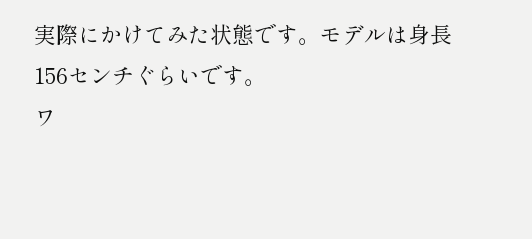実際にかけてみた状態です。モデルは身長156センチぐらいです。
ワ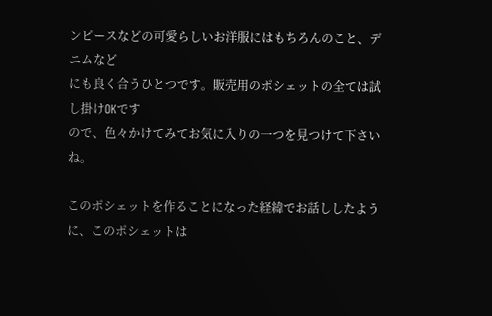ンピースなどの可愛らしいお洋服にはもちろんのこと、デニムなど
にも良く合うひとつです。販売用のポシェットの全ては試し掛けOKです
ので、色々かけてみてお気に入りの一つを見つけて下さいね。

このポシェットを作ることになった経緯でお話ししたように、このポシェットは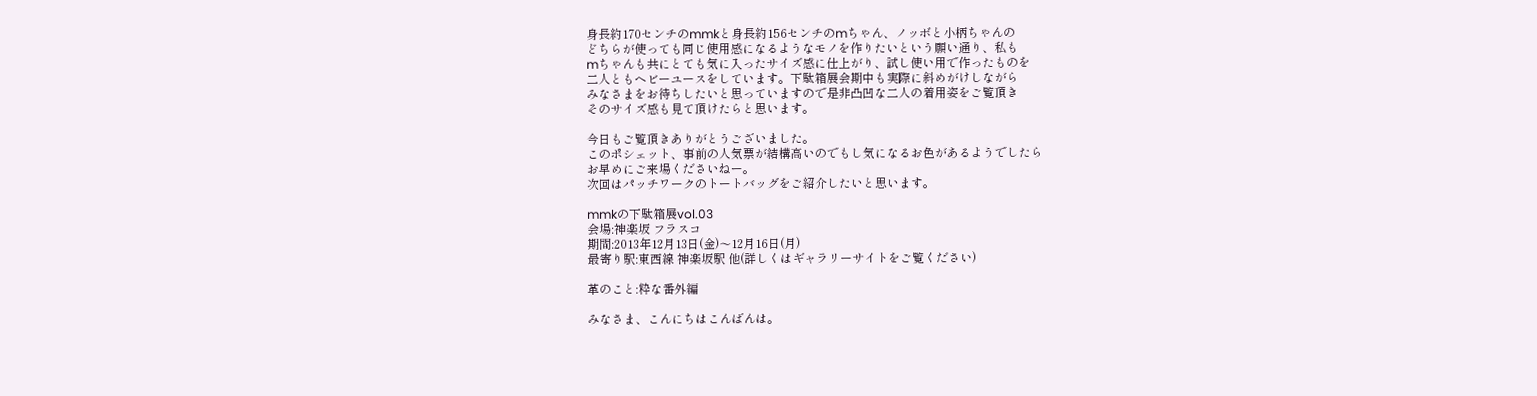身長約170センチのmmkと身長約156センチのmちゃん、ノッボと小柄ちゃんの
どちらが使っても同じ使用感になるようなモノを作りたいという願い通り、私も
mちゃんも共にとても気に入ったサイズ感に仕上がり、試し使い用で作ったものを
二人ともヘビーユースをしています。下駄箱展会期中も実際に斜めがけしながら
みなさまをお待ちしたいと思っていますので是非凸凹な二人の着用姿をご覧頂き
そのサイズ感も見て頂けたらと思います。

今日もご覧頂きありがとうございました。
このポシェット、事前の人気票が結構高いのでもし気になるお色があるようでしたら
お早めにご来場くださいねー。
次回はパッチワークのトートバッグをご紹介したいと思います。

mmkの下駄箱展vol.03
会場:神楽坂 フラスコ
期間:2013年12月13日(金)〜12月16日(月)
最寄り駅:東西線 神楽坂駅 他(詳しくはギャラリーサイトをご覧ください)

革のこと:粋な番外編

みなさま、こんにちはこんばんは。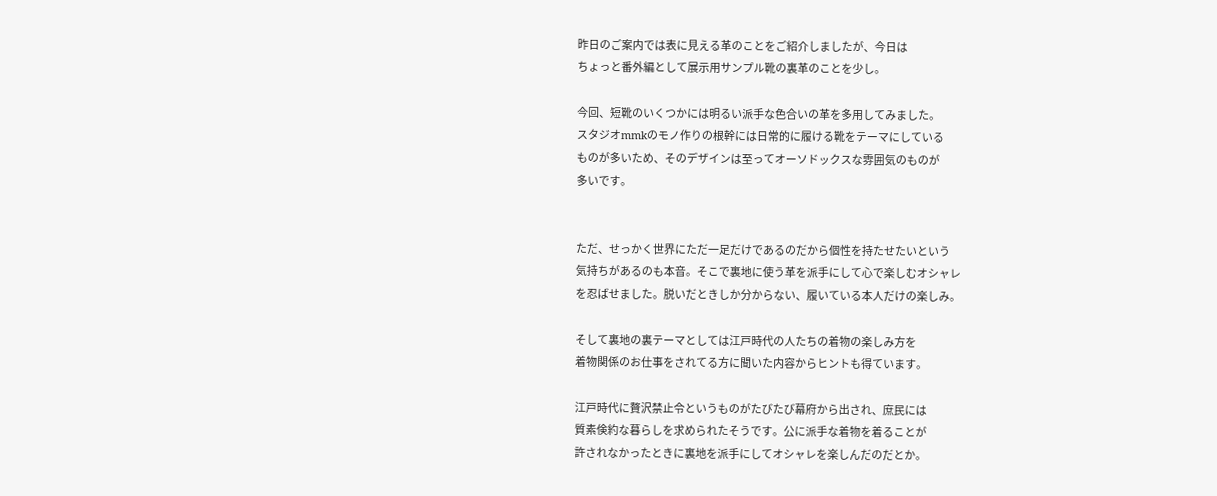昨日のご案内では表に見える革のことをご紹介しましたが、今日は
ちょっと番外編として展示用サンプル靴の裏革のことを少し。

今回、短靴のいくつかには明るい派手な色合いの革を多用してみました。
スタジオmmkのモノ作りの根幹には日常的に履ける靴をテーマにしている
ものが多いため、そのデザインは至ってオーソドックスな雰囲気のものが
多いです。


ただ、せっかく世界にただ一足だけであるのだから個性を持たせたいという
気持ちがあるのも本音。そこで裏地に使う革を派手にして心で楽しむオシャレ
を忍ばせました。脱いだときしか分からない、履いている本人だけの楽しみ。

そして裏地の裏テーマとしては江戸時代の人たちの着物の楽しみ方を
着物関係のお仕事をされてる方に聞いた内容からヒントも得ています。

江戸時代に贅沢禁止令というものがたびたび幕府から出され、庶民には
質素倹約な暮らしを求められたそうです。公に派手な着物を着ることが
許されなかったときに裏地を派手にしてオシャレを楽しんだのだとか。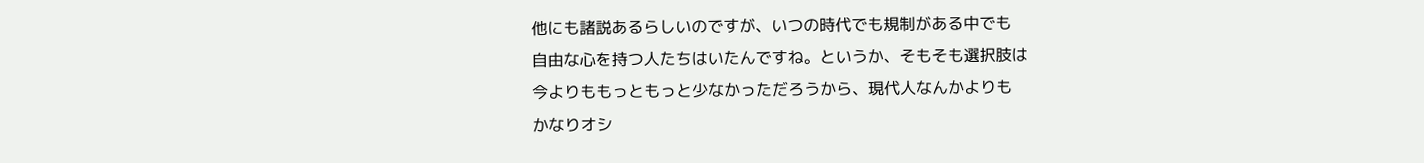他にも諸説あるらしいのですが、いつの時代でも規制がある中でも
自由な心を持つ人たちはいたんですね。というか、そもそも選択肢は
今よりももっともっと少なかっただろうから、現代人なんかよりも
かなりオシ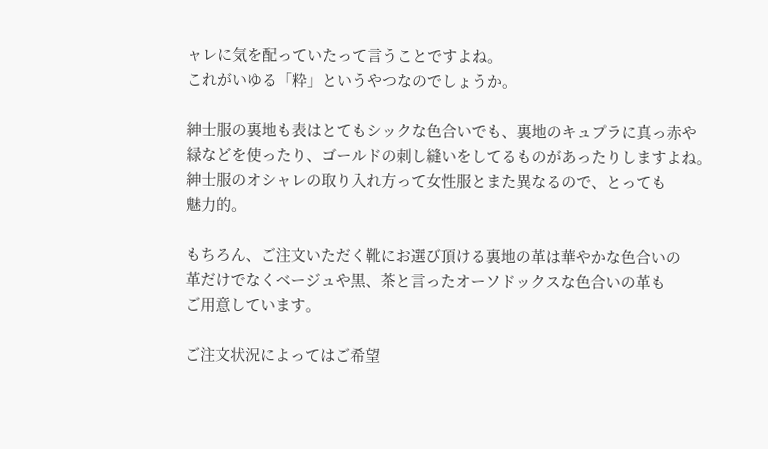ャレに気を配っていたって言うことですよね。
これがいゆる「粋」というやつなのでしょうか。

紳士服の裏地も表はとてもシックな色合いでも、裏地のキュプラに真っ赤や
緑などを使ったり、ゴールドの刺し縫いをしてるものがあったりしますよね。
紳士服のオシャレの取り入れ方って女性服とまた異なるので、とっても
魅力的。

もちろん、ご注文いただく靴にお選び頂ける裏地の革は華やかな色合いの
革だけでなくベージュや黒、茶と言ったオーソドックスな色合いの革も
ご用意しています。

ご注文状況によってはご希望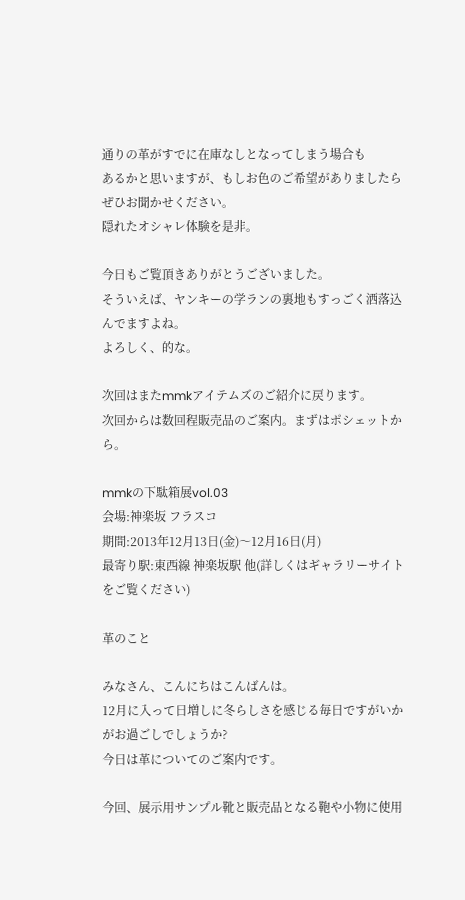通りの革がすでに在庫なしとなってしまう場合も
あるかと思いますが、もしお色のご希望がありましたらぜひお聞かせください。
隠れたオシャレ体験を是非。

今日もご覧頂きありがとうございました。
そういえば、ヤンキーの学ランの裏地もすっごく洒落込んでますよね。
よろしく、的な。

次回はまたmmkアイテムズのご紹介に戻ります。
次回からは数回程販売品のご案内。まずはポシェットから。

mmkの下駄箱展vol.03
会場:神楽坂 フラスコ
期間:2013年12月13日(金)〜12月16日(月)
最寄り駅:東西線 神楽坂駅 他(詳しくはギャラリーサイトをご覧ください)

革のこと

みなさん、こんにちはこんばんは。
12月に入って日増しに冬らしさを感じる毎日ですがいかがお過ごしでしょうか?
今日は革についてのご案内です。

今回、展示用サンプル靴と販売品となる鞄や小物に使用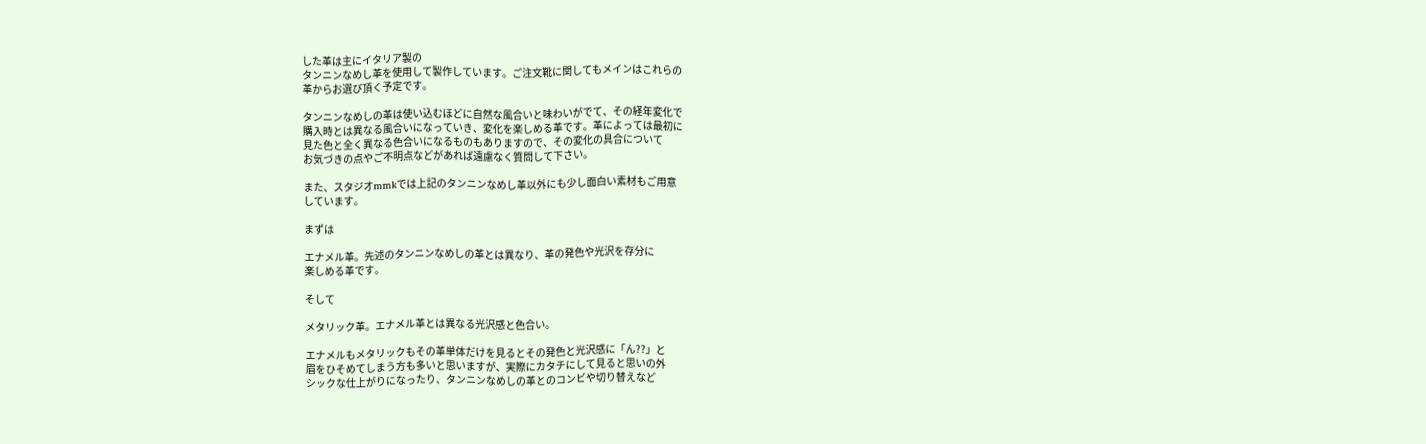した革は主にイタリア製の
タンニンなめし革を使用して製作しています。ご注文靴に関してもメインはこれらの
革からお選び頂く予定です。

タンニンなめしの革は使い込むほどに自然な風合いと味わいがでて、その経年変化で
購入時とは異なる風合いになっていき、変化を楽しめる革です。革によっては最初に
見た色と全く異なる色合いになるものもありますので、その変化の具合について
お気づきの点やご不明点などがあれば遠慮なく質問して下さい。

また、スタジオmmkでは上記のタンニンなめし革以外にも少し面白い素材もご用意
しています。

まずは

エナメル革。先述のタンニンなめしの革とは異なり、革の発色や光沢を存分に
楽しめる革です。

そして

メタリック革。エナメル革とは異なる光沢感と色合い。

エナメルもメタリックもその革単体だけを見るとその発色と光沢感に「ん??」と
眉をひそめてしまう方も多いと思いますが、実際にカタチにして見ると思いの外
シックな仕上がりになったり、タンニンなめしの革とのコンビや切り替えなど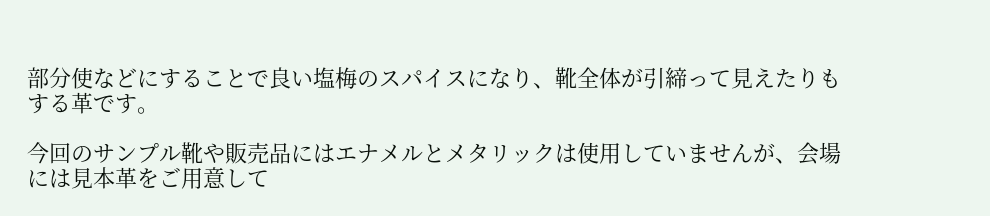部分使などにすることで良い塩梅のスパイスになり、靴全体が引締って見えたりも
する革です。

今回のサンプル靴や販売品にはエナメルとメタリックは使用していませんが、会場
には見本革をご用意して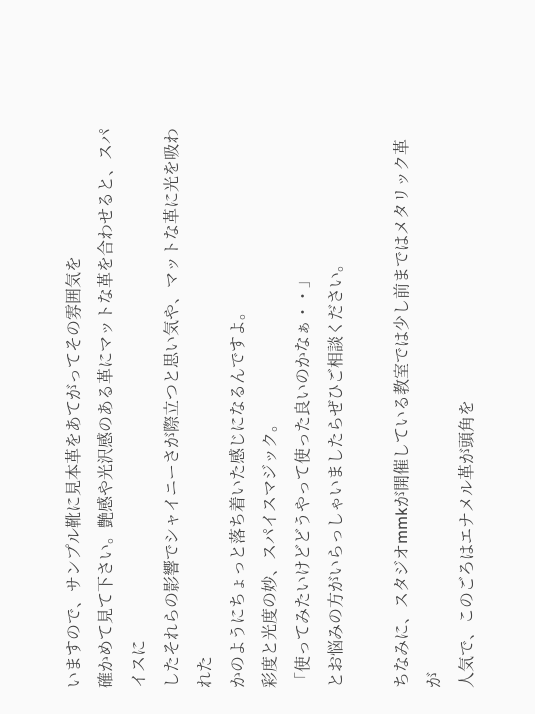いますので、サンプル靴に見本革をあてがってその雰囲気を
確かめて見て下さい。艶感や光沢感のある革にマットな革を合わせると、スパイスに
したそれらの影響でシャイニーさが際立つと思い気や、マットな革に光を吸われた
かのようにちょっと落ち着いた感じになるんですよ。
彩度と光度の妙、スパイスマジック。
「使ってみたいけどどうやって使った良いのかなぁ・・」
とお悩みの方がいらっしゃいましたらぜひご相談ください。

ちなみに、スタジオmmkが開催している教室では少し前まではメタリック革が
人気で、このごろはエナメル革が頭角を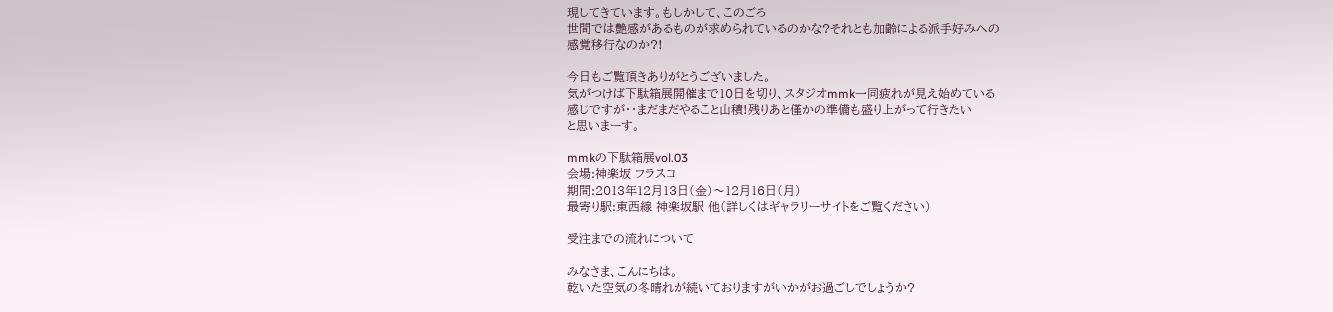現してきています。もしかして、このごろ
世間では艶感があるものが求められているのかな?それとも加齢による派手好みへの
感覚移行なのか?!

今日もご覧頂きありがとうございました。
気がつけば下駄箱展開催まで10日を切り、スタジオmmk一同疲れが見え始めている
感じですが・・まだまだやること山積!残りあと僅かの準備も盛り上がって行きたい
と思いまーす。

mmkの下駄箱展vol.03
会場:神楽坂 フラスコ
期間:2013年12月13日(金)〜12月16日(月)
最寄り駅:東西線 神楽坂駅 他(詳しくはギャラリーサイトをご覧ください)

受注までの流れについて

みなさま、こんにちは。
乾いた空気の冬晴れが続いておりますがいかがお過ごしでしょうか?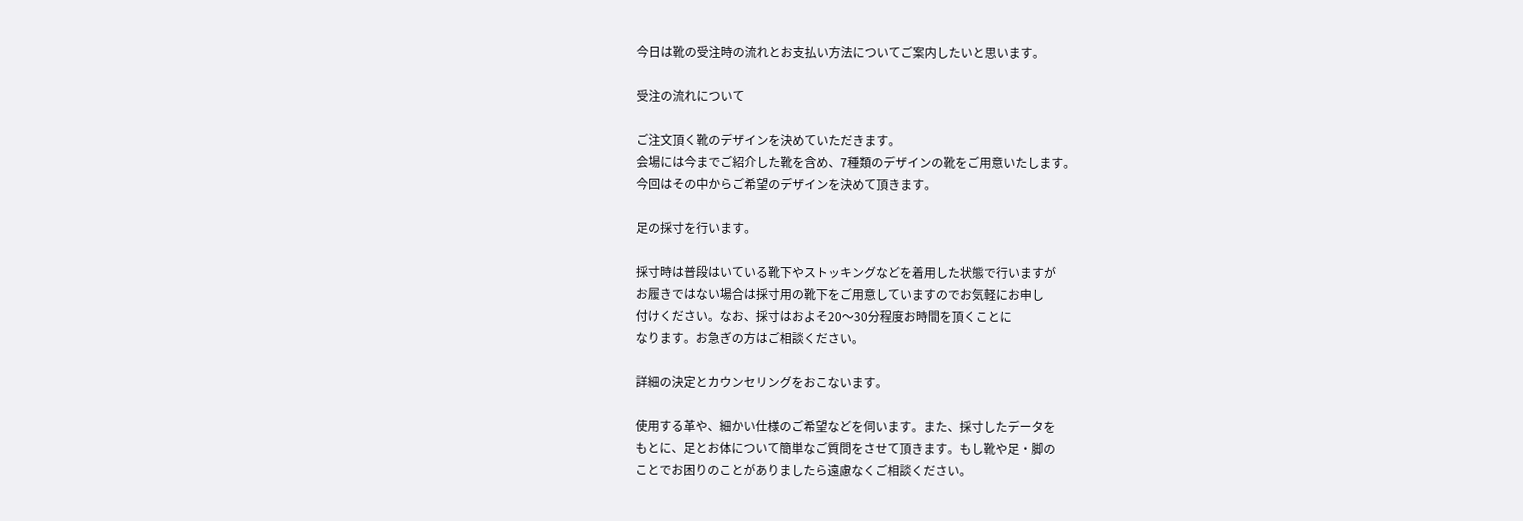今日は靴の受注時の流れとお支払い方法についてご案内したいと思います。

受注の流れについて

ご注文頂く靴のデザインを決めていただきます。
会場には今までご紹介した靴を含め、7種類のデザインの靴をご用意いたします。
今回はその中からご希望のデザインを決めて頂きます。

足の採寸を行います。

採寸時は普段はいている靴下やストッキングなどを着用した状態で行いますが
お履きではない場合は採寸用の靴下をご用意していますのでお気軽にお申し
付けください。なお、採寸はおよそ20〜30分程度お時間を頂くことに
なります。お急ぎの方はご相談ください。

詳細の決定とカウンセリングをおこないます。

使用する革や、細かい仕様のご希望などを伺います。また、採寸したデータを
もとに、足とお体について簡単なご質問をさせて頂きます。もし靴や足・脚の
ことでお困りのことがありましたら遠慮なくご相談ください。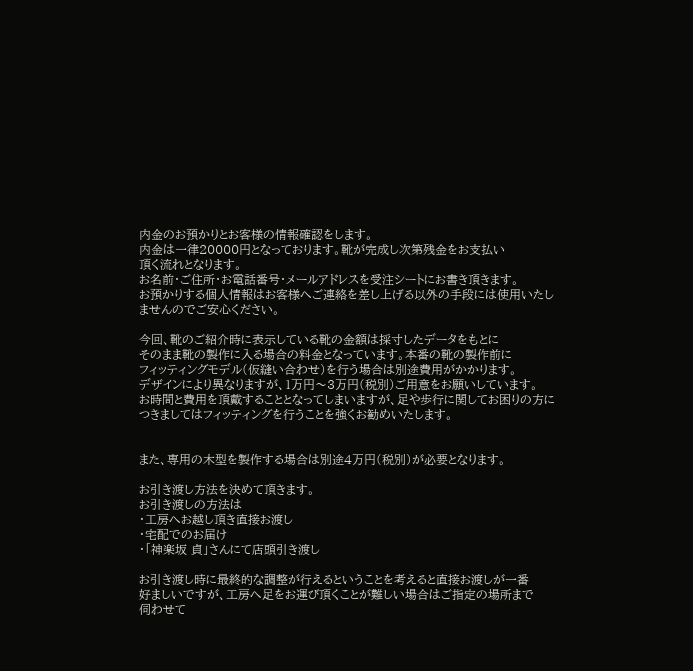内金のお預かりとお客様の情報確認をします。
内金は一律20000円となっております。靴が完成し次第残金をお支払い
頂く流れとなります。
お名前・ご住所・お電話番号・メールアドレスを受注シートにお書き頂きます。
お預かりする個人情報はお客様へご連絡を差し上げる以外の手段には使用いたし
ませんのでご安心ください。

今回、靴のご紹介時に表示している靴の金額は採寸したデータをもとに
そのまま靴の製作に入る場合の料金となっています。本番の靴の製作前に
フィッティングモデル(仮縫い合わせ)を行う場合は別途費用がかかります。
デザインにより異なりますが、1万円〜3万円(税別)ご用意をお願いしています。
お時間と費用を頂戴することとなってしまいますが、足や歩行に関してお困りの方に
つきましてはフィッティングを行うことを強くお勧めいたします。


また、専用の木型を製作する場合は別途4万円(税別)が必要となります。

お引き渡し方法を決めて頂きます。
お引き渡しの方法は
・工房へお越し頂き直接お渡し
・宅配でのお届け
・「神楽坂 貞」さんにて店頭引き渡し

お引き渡し時に最終的な調整が行えるということを考えると直接お渡しが一番
好ましいですが、工房へ足をお運び頂くことが難しい場合はご指定の場所まで
伺わせて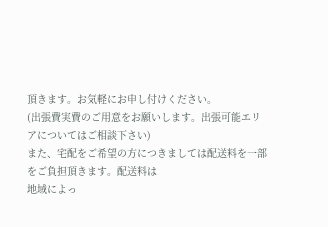頂きます。お気軽にお申し付けください。
(出張費実費のご用意をお願いします。出張可能エリアについてはご相談下さい)
また、宅配をご希望の方につきましては配送料を一部をご負担頂きます。配送料は
地域によっ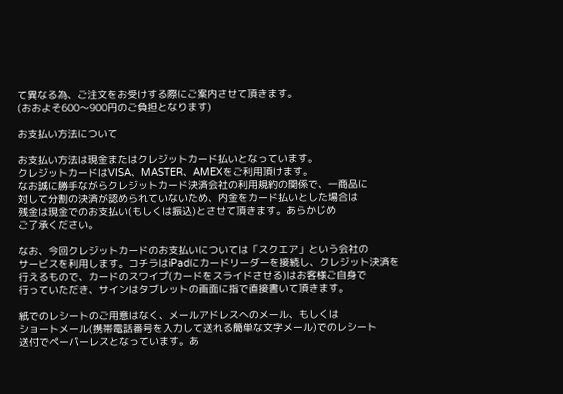て異なる為、ご注文をお受けする際にご案内させて頂きます。
(おおよそ600〜900円のご負担となります)

お支払い方法について

お支払い方法は現金またはクレジットカード払いとなっています。
クレジットカードはVISA、MASTER、AMEXをご利用頂けます。
なお誠に勝手ながらクレジットカード決済会社の利用規約の関係で、一商品に
対して分割の決済が認められていないため、内金をカード払いとした場合は
残金は現金でのお支払い(もしくは振込)とさせて頂きます。あらかじめ
ご了承ください。

なお、今回クレジットカードのお支払いについては「スクエア」という会社の
サービスを利用します。コチラはiPadにカードリーダーを接続し、クレジット決済を
行えるもので、カードのスワイプ(カードをスライドさせる)はお客様ご自身で
行っていただき、サインはタブレットの画面に指で直接書いて頂きます。

紙でのレシートのご用意はなく、メールアドレスへのメール、もしくは
ショートメール(携帯電話番号を入力して送れる簡単な文字メール)でのレシート
送付でペーパーレスとなっています。あ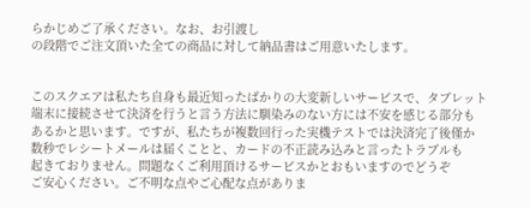らかじめご了承ください。なお、お引渡し
の段階でご注文頂いた全ての商品に対して納品書はご用意いたします。


このスクエアは私たち自身も最近知ったばかりの大変新しいサービスで、タブレット
端末に接続させて決済を行うと言う方法に馴染みのない方には不安を感じる部分も
あるかと思います。ですが、私たちが複数回行った実機テストでは決済完了後僅か
数秒でレシートメールは届くことと、カードの不正読み込みと言ったトラブルも
起きておりません。問題なくご利用頂けるサービスかとおもいますのでどうぞ
ご安心ください。ご不明な点やご心配な点がありま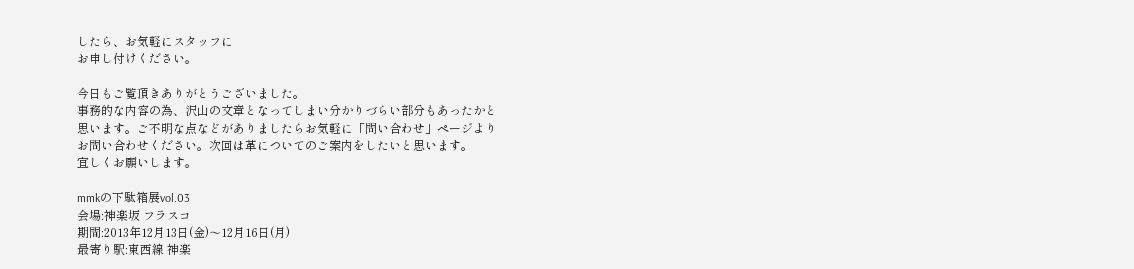したら、お気軽にスタッフに
お申し付けください。

今日もご覧頂きありがとうございました。
事務的な内容の為、沢山の文章となってしまい分かりづらい部分もあったかと
思います。ご不明な点などがありましたらお気軽に「問い合わせ」ページより
お問い合わせください。次回は革についてのご案内をしたいと思います。
宜しくお願いします。

mmkの下駄箱展vol.03
会場:神楽坂 フラスコ
期間:2013年12月13日(金)〜12月16日(月)
最寄り駅:東西線 神楽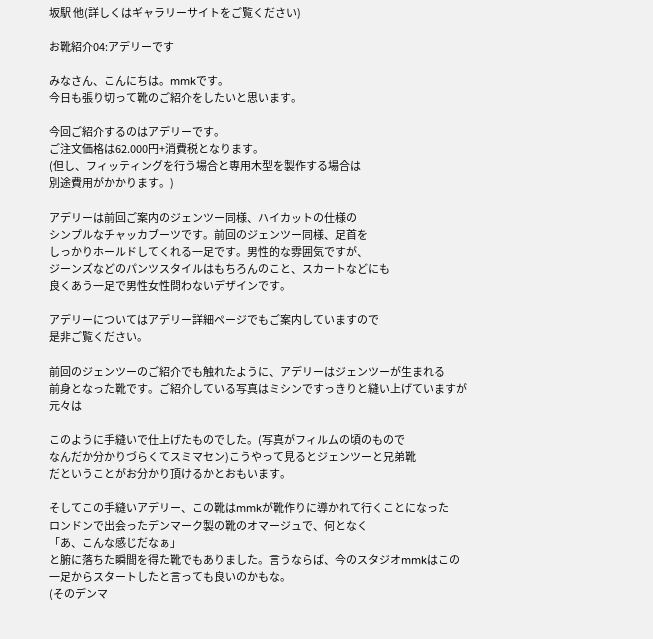坂駅 他(詳しくはギャラリーサイトをご覧ください)

お靴紹介04:アデリーです

みなさん、こんにちは。mmkです。
今日も張り切って靴のご紹介をしたいと思います。

今回ご紹介するのはアデリーです。
ご注文価格は62.000円+消費税となります。
(但し、フィッティングを行う場合と専用木型を製作する場合は
別途費用がかかります。)

アデリーは前回ご案内のジェンツー同様、ハイカットの仕様の
シンプルなチャッカブーツです。前回のジェンツー同様、足首を
しっかりホールドしてくれる一足です。男性的な雰囲気ですが、
ジーンズなどのパンツスタイルはもちろんのこと、スカートなどにも
良くあう一足で男性女性問わないデザインです。

アデリーについてはアデリー詳細ページでもご案内していますので
是非ご覧ください。

前回のジェンツーのご紹介でも触れたように、アデリーはジェンツーが生まれる
前身となった靴です。ご紹介している写真はミシンですっきりと縫い上げていますが
元々は

このように手縫いで仕上げたものでした。(写真がフィルムの頃のもので
なんだか分かりづらくてスミマセン)こうやって見るとジェンツーと兄弟靴
だということがお分かり頂けるかとおもいます。

そしてこの手縫いアデリー、この靴はmmkが靴作りに導かれて行くことになった
ロンドンで出会ったデンマーク製の靴のオマージュで、何となく
「あ、こんな感じだなぁ」
と腑に落ちた瞬間を得た靴でもありました。言うならば、今のスタジオmmkはこの
一足からスタートしたと言っても良いのかもな。
(そのデンマ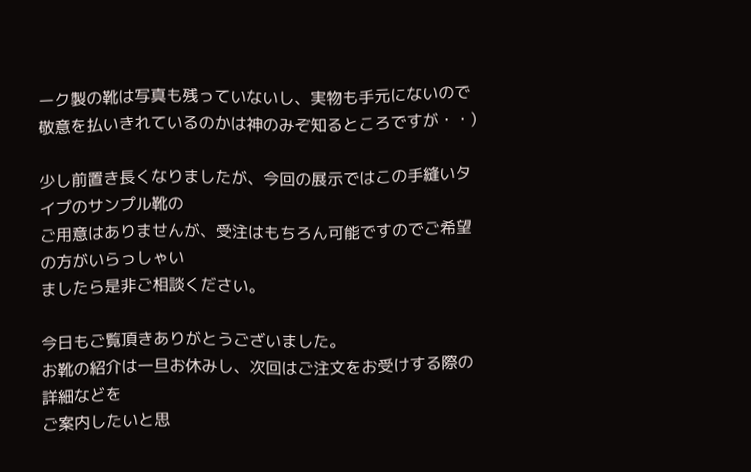ーク製の靴は写真も残っていないし、実物も手元にないので
敬意を払いきれているのかは神のみぞ知るところですが・・)

少し前置き長くなりましたが、今回の展示ではこの手縫いタイプのサンプル靴の
ご用意はありませんが、受注はもちろん可能ですのでご希望の方がいらっしゃい
ましたら是非ご相談ください。

今日もご覧頂きありがとうございました。
お靴の紹介は一旦お休みし、次回はご注文をお受けする際の詳細などを
ご案内したいと思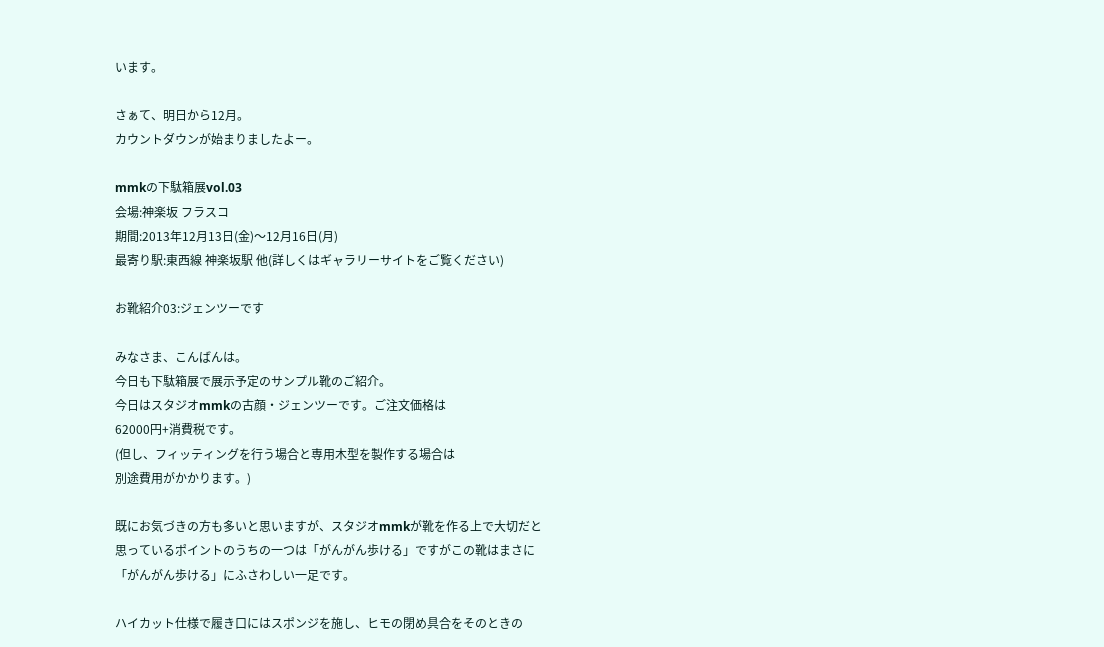います。

さぁて、明日から12月。
カウントダウンが始まりましたよー。

mmkの下駄箱展vol.03
会場:神楽坂 フラスコ
期間:2013年12月13日(金)〜12月16日(月)
最寄り駅:東西線 神楽坂駅 他(詳しくはギャラリーサイトをご覧ください)

お靴紹介03:ジェンツーです

みなさま、こんばんは。
今日も下駄箱展で展示予定のサンプル靴のご紹介。
今日はスタジオmmkの古顔・ジェンツーです。ご注文価格は
62000円+消費税です。
(但し、フィッティングを行う場合と専用木型を製作する場合は
別途費用がかかります。)

既にお気づきの方も多いと思いますが、スタジオmmkが靴を作る上で大切だと
思っているポイントのうちの一つは「がんがん歩ける」ですがこの靴はまさに
「がんがん歩ける」にふさわしい一足です。

ハイカット仕様で履き口にはスポンジを施し、ヒモの閉め具合をそのときの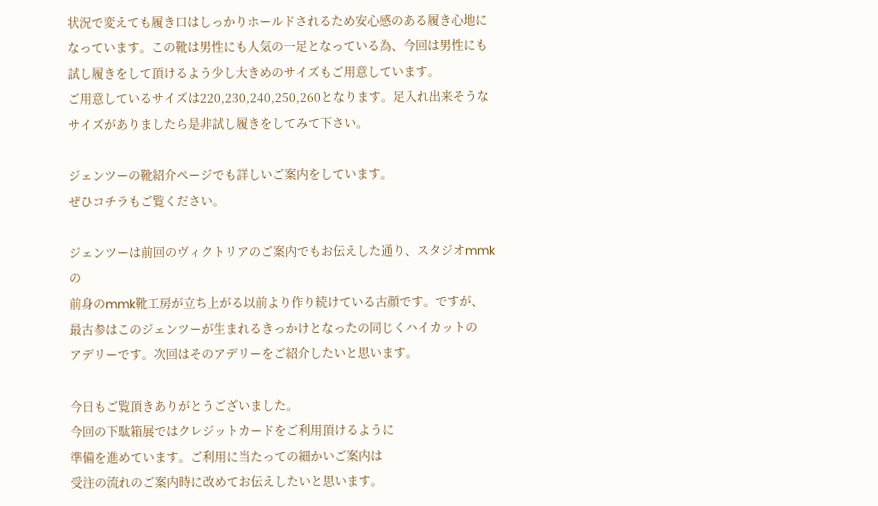状況で変えても履き口はしっかりホールドされるため安心感のある履き心地に
なっています。この靴は男性にも人気の一足となっている為、今回は男性にも
試し履きをして頂けるよう少し大きめのサイズもご用意しています。
ご用意しているサイズは220,230,240,250,260となります。足入れ出来そうな
サイズがありましたら是非試し履きをしてみて下さい。

ジェンツーの靴紹介ページでも詳しいご案内をしています。
ぜひコチラもご覧ください。

ジェンツーは前回のヴィクトリアのご案内でもお伝えした通り、スタジオmmkの
前身のmmk靴工房が立ち上がる以前より作り続けている古顔です。ですが、
最古参はこのジェンツーが生まれるきっかけとなったの同じくハイカットの
アデリーです。次回はそのアデリーをご紹介したいと思います。

今日もご覧頂きありがとうございました。
今回の下駄箱展ではクレジットカードをご利用頂けるように
準備を進めています。ご利用に当たっての細かいご案内は
受注の流れのご案内時に改めてお伝えしたいと思います。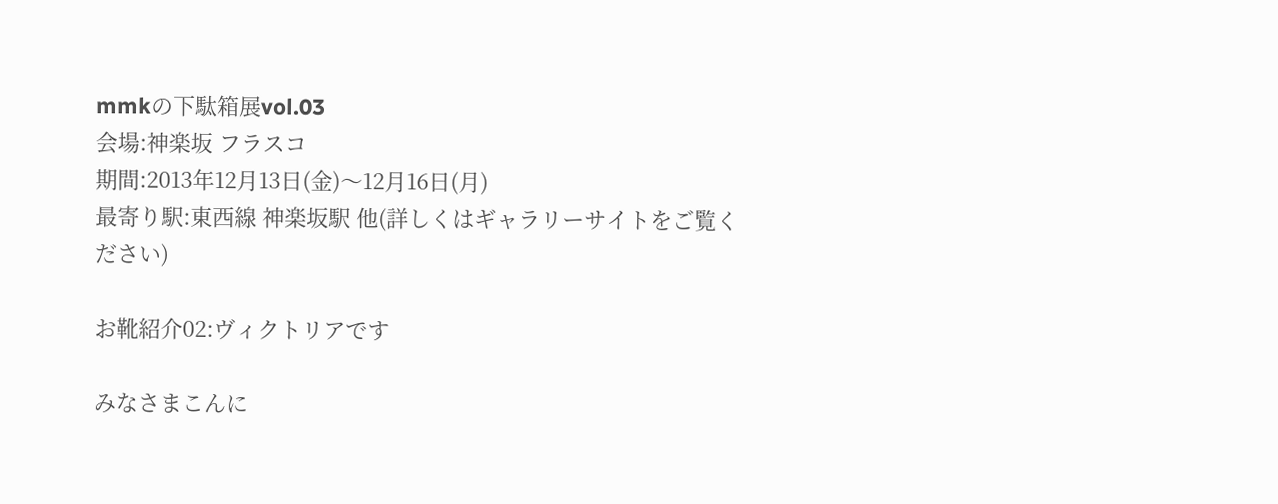mmkの下駄箱展vol.03
会場:神楽坂 フラスコ
期間:2013年12月13日(金)〜12月16日(月)
最寄り駅:東西線 神楽坂駅 他(詳しくはギャラリーサイトをご覧ください)

お靴紹介02:ヴィクトリアです

みなさまこんに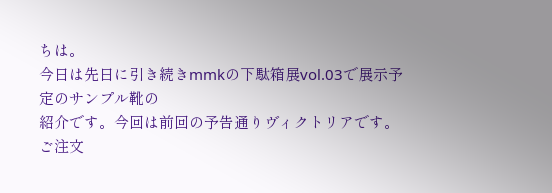ちは。
今日は先日に引き続きmmkの下駄箱展vol.03で展示予定のサンプル靴の
紹介です。今回は前回の予告通りヴィクトリアです。ご注文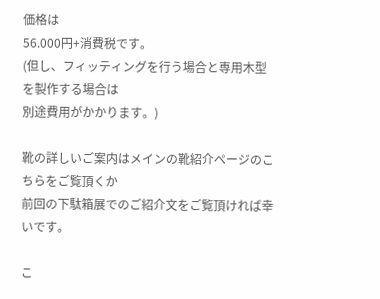価格は
56.000円+消費税です。
(但し、フィッティングを行う場合と専用木型を製作する場合は
別途費用がかかります。)

靴の詳しいご案内はメインの靴紹介ページのこちらをご覧頂くか
前回の下駄箱展でのご紹介文をご覧頂ければ幸いです。

こ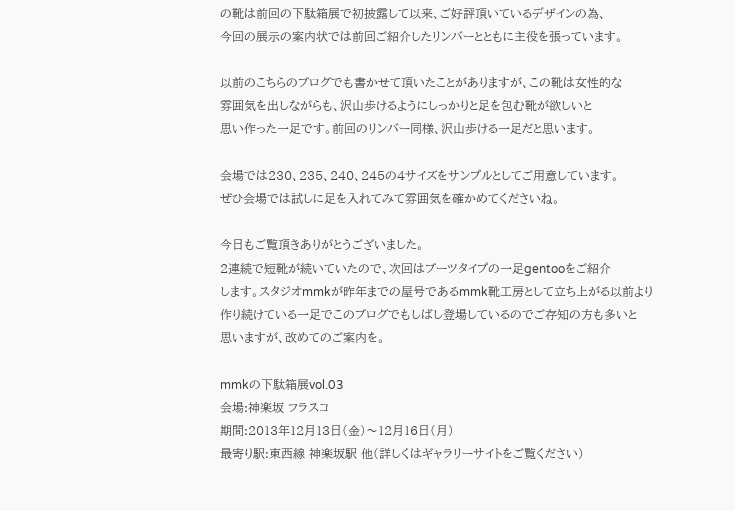の靴は前回の下駄箱展で初披露して以来、ご好評頂いているデザインの為、
今回の展示の案内状では前回ご紹介したリンバーとともに主役を張っています。

以前のこちらのブログでも書かせて頂いたことがありますが、この靴は女性的な
雰囲気を出しながらも、沢山歩けるようにしっかりと足を包む靴が欲しいと
思い作った一足です。前回のリンバー同様、沢山歩ける一足だと思います。

会場では230、235、240、245の4サイズをサンプルとしてご用意しています。
ぜひ会場では試しに足を入れてみて雰囲気を確かめてくださいね。

今日もご覧頂きありがとうございました。
2連続で短靴が続いていたので、次回はブーツタイプの一足gentooをご紹介
します。スタジオmmkが昨年までの屋号であるmmk靴工房として立ち上がる以前より
作り続けている一足でこのブログでもしばし登場しているのでご存知の方も多いと
思いますが、改めてのご案内を。

mmkの下駄箱展vol.03
会場:神楽坂 フラスコ
期間:2013年12月13日(金)〜12月16日(月)
最寄り駅:東西線 神楽坂駅 他(詳しくはギャラリーサイトをご覧ください)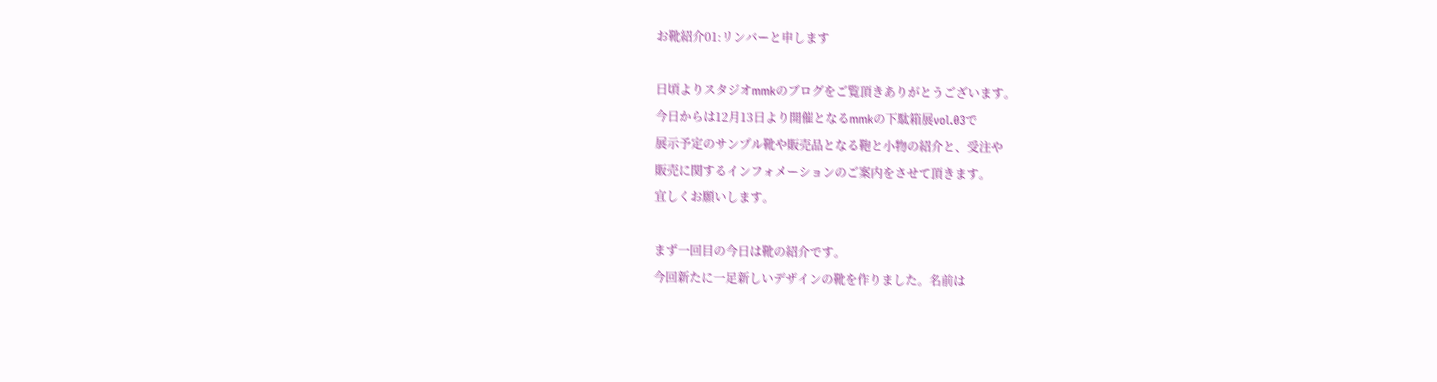お靴紹介01:リンバーと申します

日頃よりスタジオmmkのブログをご覧頂きありがとうございます。
今日からは12月13日より開催となるmmkの下駄箱展vol.03で
展示予定のサンプル靴や販売品となる鞄と小物の紹介と、受注や
販売に関するインフォメーションのご案内をさせて頂きます。
宜しくお願いします。

まず一回目の今日は靴の紹介です。
今回新たに一足新しいデザインの靴を作りました。名前は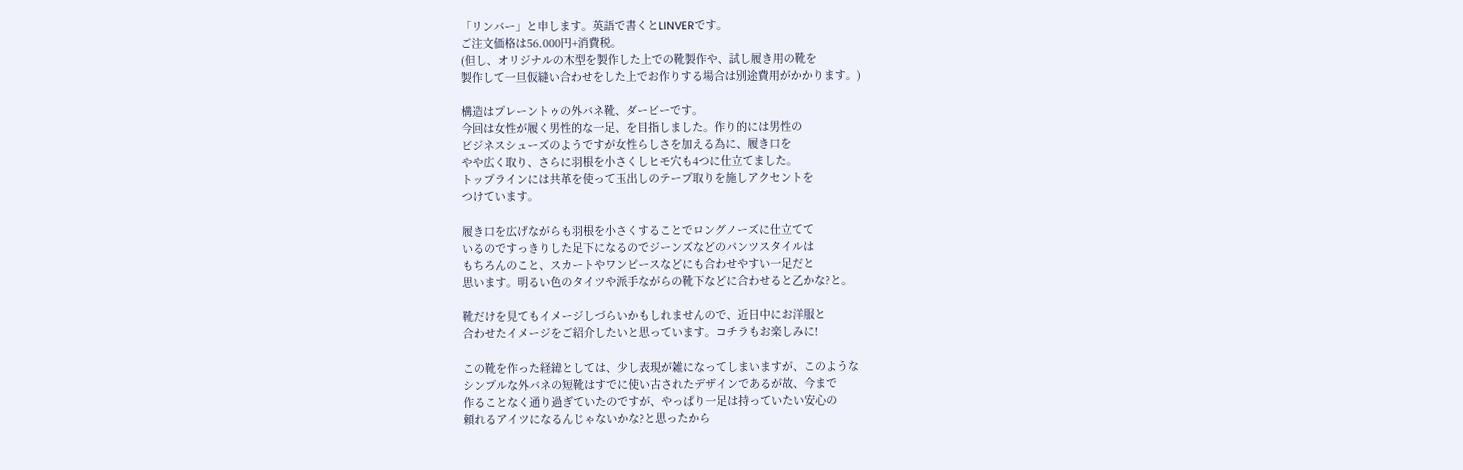「リンバー」と申します。英語で書くとLINVERです。
ご注文価格は56.000円+消費税。
(但し、オリジナルの木型を製作した上での靴製作や、試し履き用の靴を
製作して一旦仮縫い合わせをした上でお作りする場合は別途費用がかかります。)

構造はプレーントゥの外バネ靴、ダービーです。
今回は女性が履く男性的な一足、を目指しました。作り的には男性の
ビジネスシューズのようですが女性らしさを加える為に、履き口を
やや広く取り、さらに羽根を小さくしヒモ穴も4つに仕立てました。
トップラインには共革を使って玉出しのテープ取りを施しアクセントを
つけています。

履き口を広げながらも羽根を小さくすることでロングノーズに仕立てて
いるのですっきりした足下になるのでジーンズなどのパンツスタイルは
もちろんのこと、スカートやワンピースなどにも合わせやすい一足だと
思います。明るい色のタイツや派手ながらの靴下などに合わせると乙かな?と。

靴だけを見てもイメージしづらいかもしれませんので、近日中にお洋服と
合わせたイメージをご紹介したいと思っています。コチラもお楽しみに!

この靴を作った経緯としては、少し表現が雑になってしまいますが、このような
シンプルな外バネの短靴はすでに使い古されたデザインであるが故、今まで
作ることなく通り過ぎていたのですが、やっぱり一足は持っていたい安心の
頼れるアイツになるんじゃないかな?と思ったから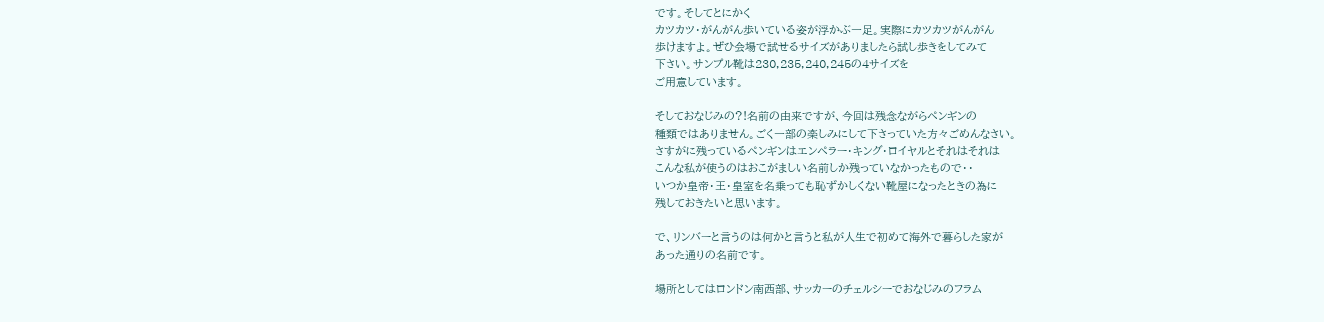です。そしてとにかく
カツカツ・がんがん歩いている姿が浮かぶ一足。実際にカツカツがんがん
歩けますよ。ぜひ会場で試せるサイズがありましたら試し歩きをしてみて
下さい。サンプル靴は230,235,240,245の4サイズを
ご用意しています。

そしておなじみの?!名前の由来ですが、今回は残念ながらペンギンの
種類ではありません。ごく一部の楽しみにして下さっていた方々ごめんなさい。
さすがに残っているペンギンはエンペラー・キング・ロイヤルとそれはそれは
こんな私が使うのはおこがましい名前しか残っていなかったもので・・
いつか皇帝・王・皇室を名乗っても恥ずかしくない靴屋になったときの為に
残しておきたいと思います。

で、リンバーと言うのは何かと言うと私が人生で初めて海外で暮らした家が
あった通りの名前です。

場所としてはロンドン南西部、サッカーのチェルシーでおなじみのフラム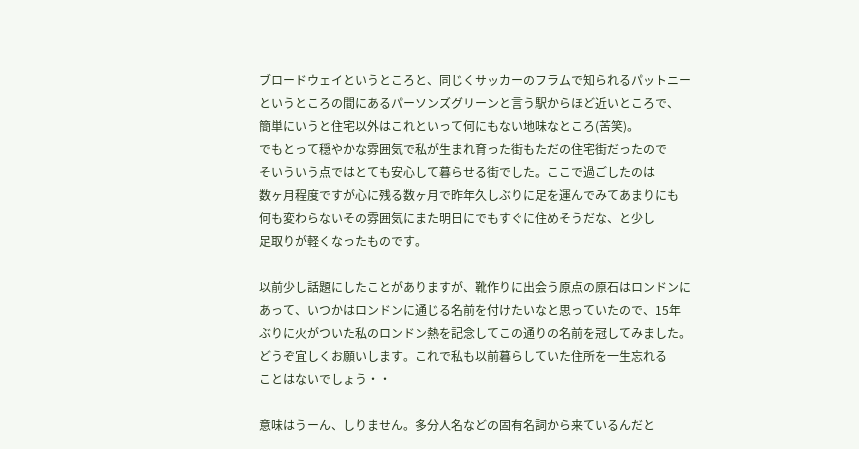ブロードウェイというところと、同じくサッカーのフラムで知られるパットニー
というところの間にあるパーソンズグリーンと言う駅からほど近いところで、
簡単にいうと住宅以外はこれといって何にもない地味なところ(苦笑)。
でもとって穏やかな雰囲気で私が生まれ育った街もただの住宅街だったので
そいういう点ではとても安心して暮らせる街でした。ここで過ごしたのは
数ヶ月程度ですが心に残る数ヶ月で昨年久しぶりに足を運んでみてあまりにも
何も変わらないその雰囲気にまた明日にでもすぐに住めそうだな、と少し
足取りが軽くなったものです。

以前少し話題にしたことがありますが、靴作りに出会う原点の原石はロンドンに
あって、いつかはロンドンに通じる名前を付けたいなと思っていたので、15年
ぶりに火がついた私のロンドン熱を記念してこの通りの名前を冠してみました。
どうぞ宜しくお願いします。これで私も以前暮らしていた住所を一生忘れる
ことはないでしょう・・

意味はうーん、しりません。多分人名などの固有名詞から来ているんだと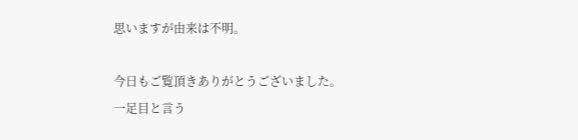思いますが由来は不明。

今日もご覧頂きありがとうございました。
一足目と言う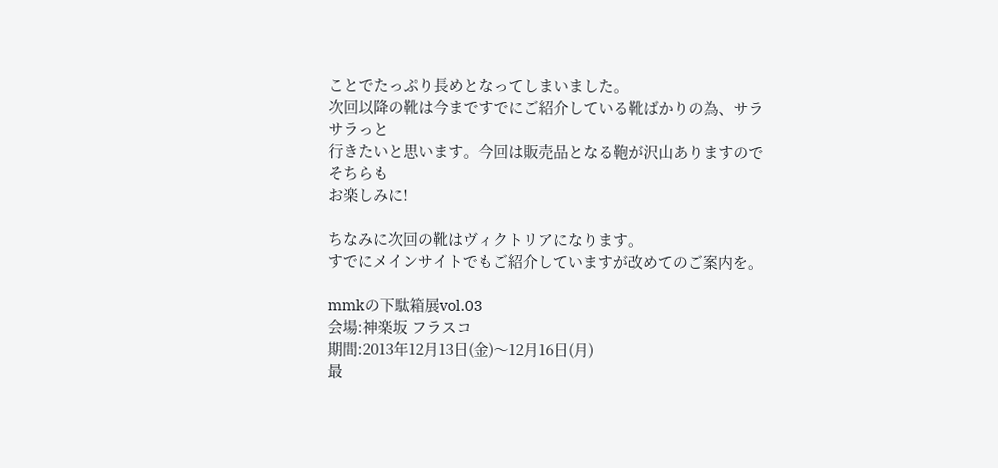ことでたっぷり長めとなってしまいました。
次回以降の靴は今まですでにご紹介している靴ばかりの為、サラサラっと
行きたいと思います。今回は販売品となる鞄が沢山ありますのでそちらも
お楽しみに!

ちなみに次回の靴はヴィクトリアになります。
すでにメインサイトでもご紹介していますが改めてのご案内を。

mmkの下駄箱展vol.03
会場:神楽坂 フラスコ
期間:2013年12月13日(金)〜12月16日(月)
最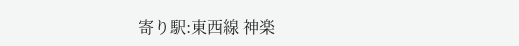寄り駅:東西線 神楽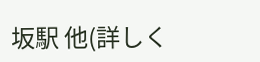坂駅 他(詳しく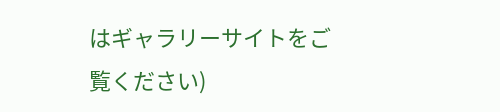はギャラリーサイトをご覧ください)